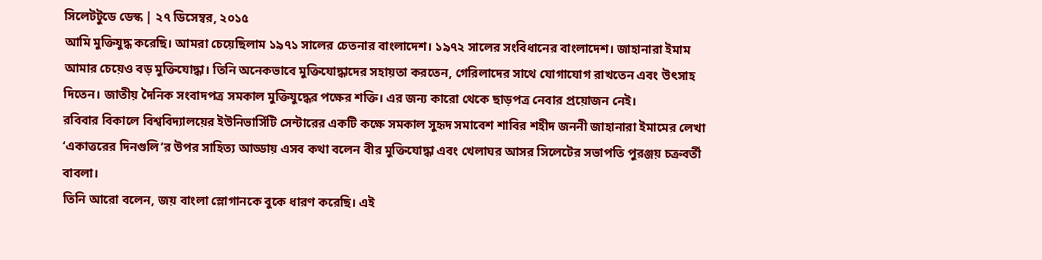সিলেটটুডে ডেস্ক | ২৭ ডিসেম্বর, ২০১৫
আমি মুক্তিযুদ্ধ করেছি। আমরা চেয়েছিলাম ১৯৭১ সালের চেতনার বাংলাদেশ। ১৯৭২ সালের সংবিধানের বাংলাদেশ। জাহানারা ইমাম আমার চেয়েও বড় মুক্তিযোদ্ধা। তিনি অনেকভাবে মুক্তিযোদ্ধাদের সহায়তা করতেন, গেরিলাদের সাথে যোগাযোগ রাখতেন এবং উৎসাহ দিতেন। জাতীয় দৈনিক সংবাদপত্র সমকাল মুক্তিযুদ্ধের পক্ষের শক্তি। এর জন্য কারো থেকে ছাড়পত্র নেবার প্রয়োজন নেই।
রবিবার বিকালে বিশ্ববিদ্যালয়ের ইউনিভার্সিটি সেন্টারের একটি কক্ষে সমকাল সুহৃদ সমাবেশ শাবির শহীদ জননী জাহানারা ইমামের লেখা ‘একাত্তরের দিনগুলি’র উপর সাহিত্য আড্ডায় এসব কথা বলেন বীর মুক্তিযোদ্ধা এবং খেলাঘর আসর সিলেটের সভাপতি পুরঞ্জয় চক্রবর্তী বাবলা।
তিনি আরো বলেন, জয় বাংলা স্লোগানকে বুকে ধারণ করেছি। এই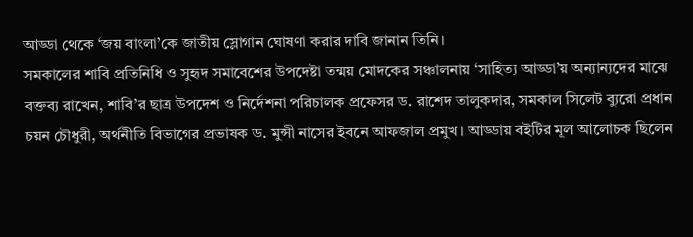আড্ডা থেকে ‘জয় বাংলা’কে জাতীয় স্লোগান ঘোষণা করার দাবি জানান তিনি।
সমকালের শাবি প্রতিনিধি ও সুহৃদ সমাবেশের উপদেষ্টা তন্ময় মোদকের সঞ্চালনায় ‘সাহিত্য আড্ডা’য় অন্যান্যদের মাঝে বক্তব্য রাখেন, শাবি’র ছাত্র উপদেশ ও নির্দেশনা পরিচালক প্রফেসর ড. রাশেদ তালুকদার, সমকাল সিলেট ব্যুরো প্রধান চয়ন চৌধুরী, অর্থনীতি বিভাগের প্রভাষক ড. মুন্সী নাসের ইবনে আফজাল প্রমুখ। আড্ডায় বইটির মূল আলোচক ছিলেন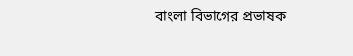বাংলা বিভাগের প্রভাষক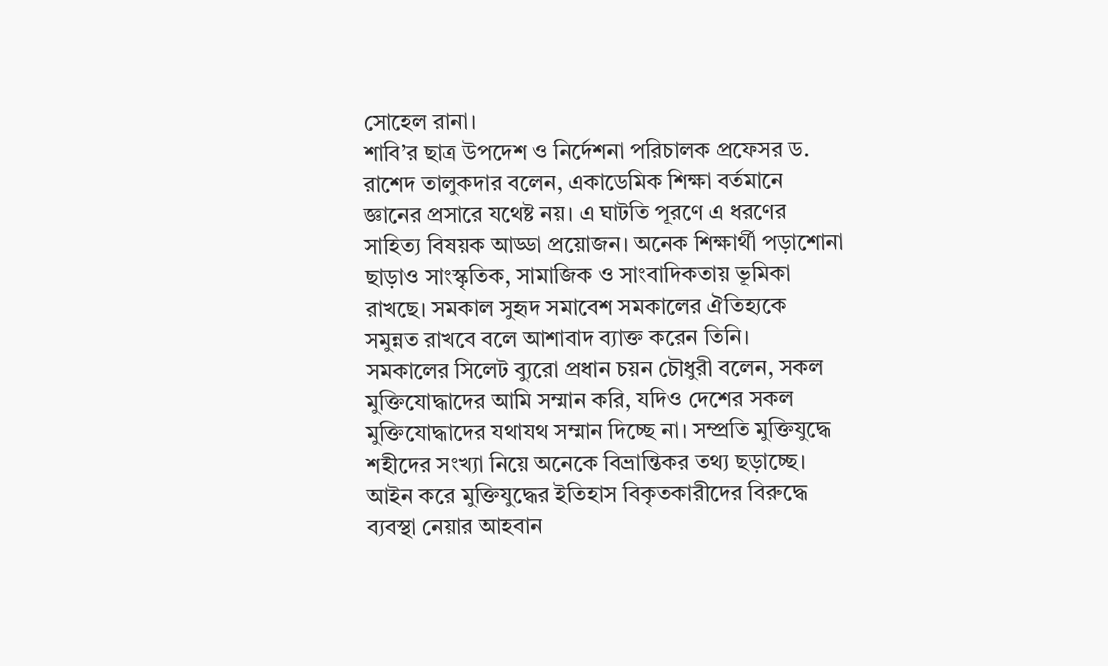সোহেল রানা।
শাবি’র ছাত্র উপদেশ ও নির্দেশনা পরিচালক প্রফেসর ড. রাশেদ তালুকদার বলেন, একাডেমিক শিক্ষা বর্তমানে জ্ঞানের প্রসারে যথেষ্ট নয়। এ ঘাটতি পূরণে এ ধরণের সাহিত্য বিষয়ক আড্ডা প্রয়োজন। অনেক শিক্ষার্থী পড়াশোনা ছাড়াও সাংস্কৃতিক, সামাজিক ও সাংবাদিকতায় ভূমিকা রাখছে। সমকাল সুহৃদ সমাবেশ সমকালের ঐতিহ্যকে সমুন্নত রাখবে বলে আশাবাদ ব্যাক্ত করেন তিনি।
সমকালের সিলেট ব্যুরো প্রধান চয়ন চৌধুরী বলেন, সকল মুক্তিযোদ্ধাদের আমি সম্মান করি, যদিও দেশের সকল মুক্তিযোদ্ধাদের যথাযথ সম্মান দিচ্ছে না। সম্প্রতি মুক্তিযুদ্ধে শহীদের সংখ্যা নিয়ে অনেকে বিভ্রান্তিকর তথ্য ছড়াচ্ছে। আইন করে মুক্তিযুদ্ধের ইতিহাস বিকৃতকারীদের বিরুদ্ধে ব্যবস্থা নেয়ার আহবান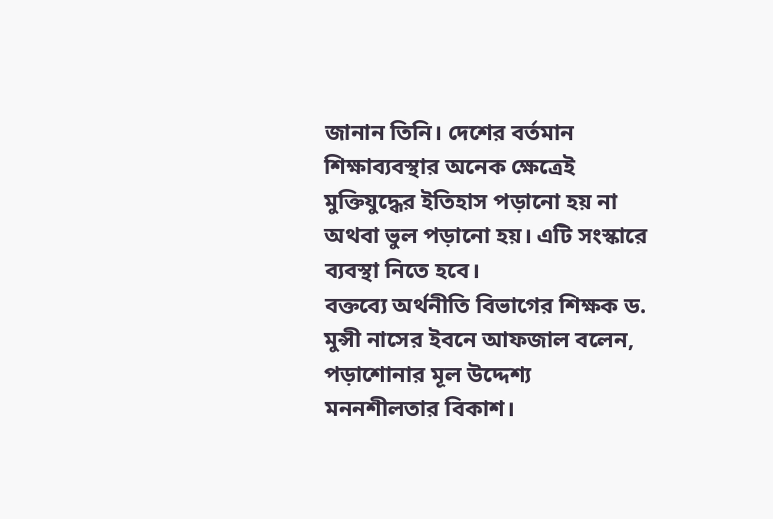জানান তিনি। দেশের বর্তমান শিক্ষাব্যবস্থার অনেক ক্ষেত্রেই মুক্তিযুদ্ধের ইতিহাস পড়ানো হয় না অথবা ভুল পড়ানো হয়। এটি সংস্কারে ব্যবস্থা নিতে হবে।
বক্তব্যে অর্থনীতি বিভাগের শিক্ষক ড. মুন্সী নাসের ইবনে আফজাল বলেন, পড়াশোনার মূল উদ্দেশ্য মননশীলতার বিকাশ।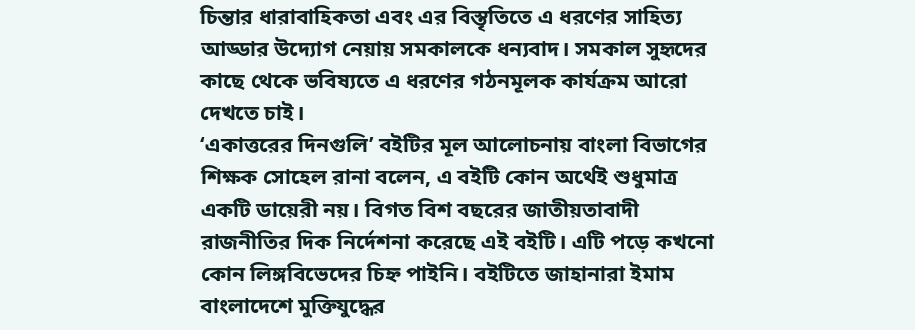চিন্তার ধারাবাহিকতা এবং এর বিস্তৃতিতে এ ধরণের সাহিত্য আড্ডার উদ্যোগ নেয়ায় সমকালকে ধন্যবাদ। সমকাল সুহৃদের কাছে থেকে ভবিষ্যতে এ ধরণের গঠনমূলক কার্যক্রম আরো দেখতে চাই।
‘একাত্তরের দিনগুলি’ বইটির মূল আলোচনায় বাংলা বিভাগের শিক্ষক সোহেল রানা বলেন, এ বইটি কোন অর্থেই শুধুমাত্র একটি ডায়েরী নয়। বিগত বিশ বছরের জাতীয়তাবাদী রাজনীতির দিক নির্দেশনা করেছে এই বইটি। এটি পড়ে কখনো কোন লিঙ্গবিভেদের চিহ্ন পাইনি। বইটিতে জাহানারা ইমাম বাংলাদেশে মুক্তিযুদ্ধের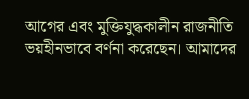আগের এবং মুক্তিযুদ্ধকালীন রাজনীতি ভয়হীনভাবে বর্ণনা করেছেন। আমাদের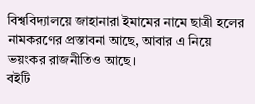বিশ্ববিদ্যালয়ে জাহানারা ইমামের নামে ছাত্রী হলের নামকরণের প্রস্তাবনা আছে, আবার এ নিয়ে ভয়ংকর রাজনীতিও আছে।
বইটি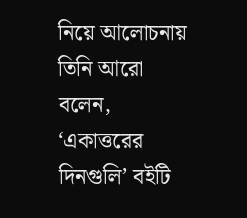নিয়ে আলোচনায় তিনি আরো বলেন, ‘একাত্তরের দিনগুলি’ বইটি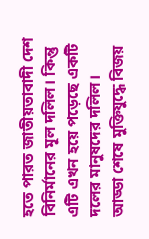হতে পারত জাতীয়তাবাদী দেশ বিনির্মানের মূল দলিল। কিন্তু এটি এখন হয়ে পড়েছে একটি দলের মানুষদের দলিল।
আড্ডা শেষে মুক্তিযুদ্ধে বিজয়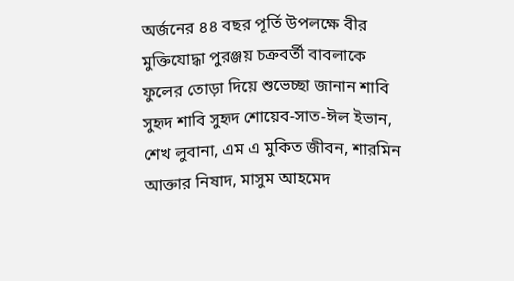অর্জনের ৪৪ বছর পূর্তি উপলক্ষে বীর মুক্তিযোদ্ধা পুরঞ্জয় চক্রবর্তী বাবলাকে ফুলের তোড়া দিয়ে শুভেচ্ছা জানান শাবি সুহৃদ শাবি সুহৃদ শোয়েব-সাত-ঈল ইভান, শেখ লুবানা, এম এ মুকিত জীবন, শারমিন আক্তার নিষাদ, মাসুম আহমেদ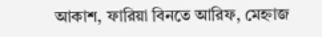আকাশ, ফারিয়া বিনতে আরিফ, মেহ্নাজ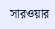সারওয়ার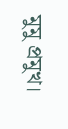মুমু প্রমুখ।